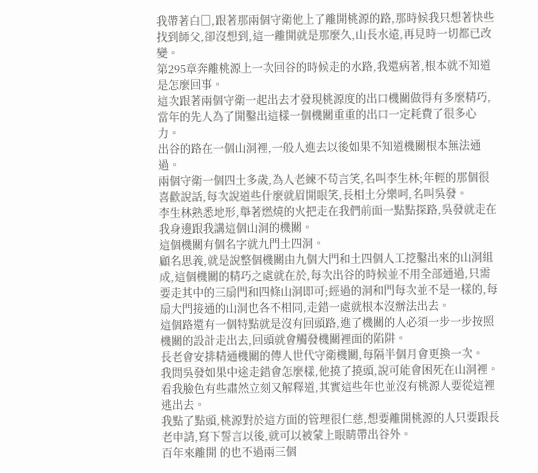我帶著白□,跟著那兩個守衛他上了離開桃源的路,那時候我只想著快些找到師父,卻沒想到,這一離開就是那麼久,山長水遠,再見時一切都已改變。
第295章奔離桃源上一次回谷的時候走的水路,我還病著,根本就不知道是怎麼回事。
這次跟著兩個守衛一起出去才發現桃源度的出口機關做得有多麼精巧,當年的先人為了開鑿出這樣一個機關重重的出口一定耗費了很多心力。
出谷的路在一個山洞裡,一般人進去以後如果不知道機關根本無法通過。
兩個守衛一個四土多歲,為人老練不苟言笑,名叫李生林;年輕的那個很喜歡說話,每次說道些什麼就眉開眼笑,長相土分樂呵,名叫吳發。
李生林熟悉地形,舉著燃燒的火把走在我們前面一點點探路,吳發就走在我身邊跟我講這個山洞的機關。
這個機關有個名字就九門土四洞。
顧名思義,就是說整個機關由九個大門和土四個人工挖鑿出來的山洞組成,這個機關的精巧之處就在於,每次出谷的時候並不用全部通過,只需要走其中的三扇門和四條山洞即可;經過的洞和門每次並不是一樣的,每扇大門接通的山洞也各不相同,走錯一處就根本沒辦法出去。
這個路還有一個特點就是沒有回頭路,進了機關的人必須一步一步按照機關的設計走出去,回頭就會觸發機關裡面的陷阱。
長老會安排精通機關的傳人世代守衛機關,每隔半個月會更換一次。
我問吳發如果中途走錯會怎麼樣,他撓了撓頭,說可能會困死在山洞裡。
看我臉色有些肅然立刻又解釋道,其實這些年也並沒有桃源人要從這裡逃出去。
我點了點頭,桃源對於這方面的管理很仁慈,想要離開桃源的人只要跟長老申請,寫下誓言以後,就可以被蒙上眼睛帶出谷外。
百年來離開 的也不過兩三個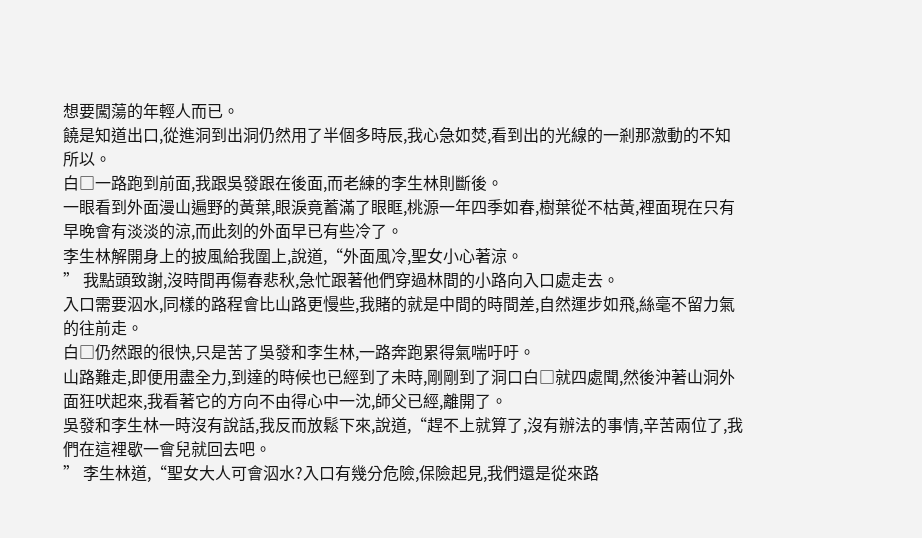想要闖蕩的年輕人而已。
饒是知道出口,從進洞到出洞仍然用了半個多時辰,我心急如焚,看到出的光線的一剎那激動的不知所以。
白□一路跑到前面,我跟吳發跟在後面,而老練的李生林則斷後。
一眼看到外面漫山遍野的黃葉,眼淚竟蓄滿了眼眶,桃源一年四季如春,樹葉從不枯黃,裡面現在只有早晚會有淡淡的涼,而此刻的外面早已有些冷了。
李生林解開身上的披風給我圍上,說道,“外面風冷,聖女小心著涼。
” 我點頭致謝,沒時間再傷春悲秋,急忙跟著他們穿過林間的小路向入口處走去。
入口需要泅水,同樣的路程會比山路更慢些,我賭的就是中間的時間差,自然運步如飛,絲毫不留力氣的往前走。
白□仍然跟的很快,只是苦了吳發和李生林,一路奔跑累得氣喘吁吁。
山路難走,即便用盡全力,到達的時候也已經到了未時,剛剛到了洞口白□就四處聞,然後沖著山洞外面狂吠起來,我看著它的方向不由得心中一沈,師父已經,離開了。
吳發和李生林一時沒有說話,我反而放鬆下來,說道,“趕不上就算了,沒有辦法的事情,辛苦兩位了,我們在這裡歇一會兒就回去吧。
” 李生林道,“聖女大人可會泅水?入口有幾分危險,保險起見,我們還是從來路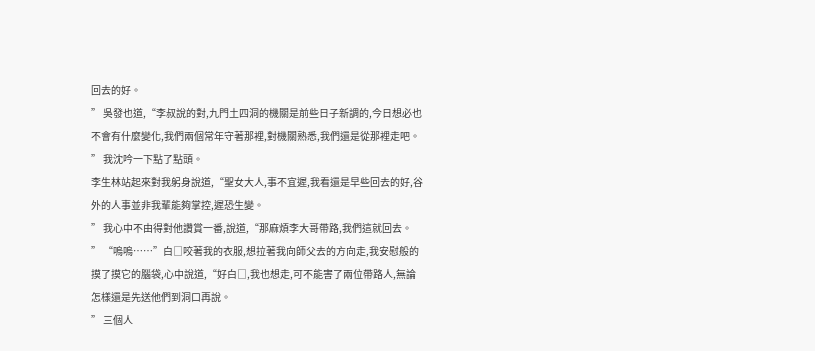回去的好。
” 吳發也道,“李叔說的對,九門土四洞的機關是前些日子新調的,今日想必也不會有什麼變化,我們兩個常年守著那裡,對機關熟悉,我們還是從那裡走吧。
” 我沈吟一下點了點頭。
李生林站起來對我躬身說道,“聖女大人,事不宜遲,我看還是早些回去的好,谷外的人事並非我輩能夠掌控,遲恐生變。
” 我心中不由得對他讚賞一番,說道,“那麻煩李大哥帶路,我們這就回去。
” “嗚嗚……”白□咬著我的衣服,想拉著我向師父去的方向走,我安慰般的摸了摸它的腦袋,心中說道,“好白□,我也想走,可不能害了兩位帶路人,無論怎樣還是先送他們到洞口再說。
” 三個人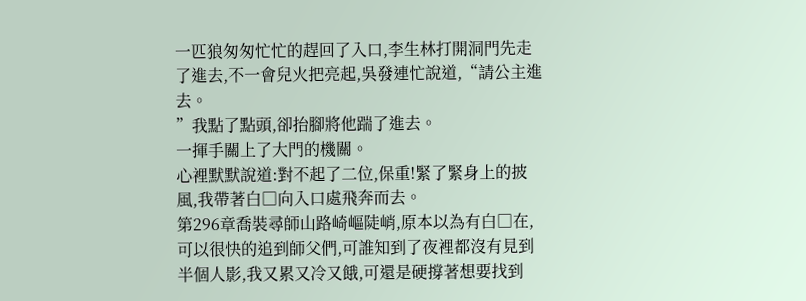一匹狼匆匆忙忙的趕回了入口,李生林打開洞門先走了進去,不一會兒火把亮起,吳發連忙說道,“請公主進去。
”我點了點頭,卻抬腳將他踹了進去。
一揮手關上了大門的機關。
心裡默默說道:對不起了二位,保重!緊了緊身上的披風,我帶著白□向入口處飛奔而去。
第296章喬裝尋師山路崎嶇陡峭,原本以為有白□在,可以很快的追到師父們,可誰知到了夜裡都沒有見到半個人影,我又累又冷又餓,可還是硬撐著想要找到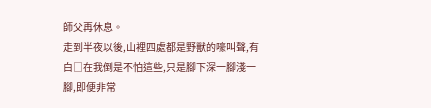師父再休息。
走到半夜以後,山裡四處都是野獸的嚎叫聲,有白□在我倒是不怕這些,只是腳下深一腳淺一腳,即便非常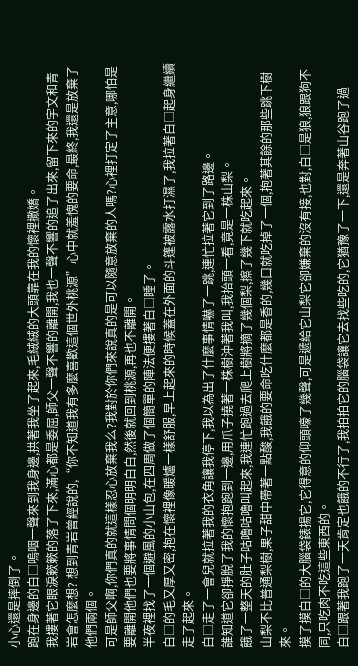小心還是摔倒了。
跑在身邊的白□嗚咽一聲來到我身邊,拱著我坐了起來,毛絨絨的大頭靠在我的懷裡撒嬌。
我摟著它眼淚簌簌的落了下來,滿心都是委屈,師父一聲不響的離開,我也一聲不響的追了出來,留下來的宇文和青岩會怎麼想? 想到青岩曾經說的,“你不知道我有多麼喜歡這個世外桃源”心中就羞愧的要命,最終,我還是放棄了他們兩個。
可是師父啊,你們真的就這樣忍心放棄我么?我對於你們來說真的是可以隨意放棄的人嗎?心裡打定了主意,哪怕是要離開他們也要將事情問個明明白白,然後就回到桃源,再也不離開。
半夜裡找了一個避風的小山包,在四周做了個簡單的陣法便摟著白□睡了。
白□的毛又厚又密,抱在懷裡像暖爐一樣舒服,早上起來的時候蓋在外面的斗篷被露水打濕了,我拉著白□起身繼續走了起來。
白□走了一會兒就拉著我的衣角讓我停下,我以為出了什麼事情嚇了一跳,連忙拉著它到了路邊。
誰知道它卻掙脫了我的懷抱跑到一邊,用爪子撓著一株樹沖著我叫,我抬頭一看,竟是一株山梨。
餓了一整天的肚子咕嚕咕嚕叫起來,我連忙跑過去爬上樹將摘了幾個梨,擦了幾下就吃起來。
山梨不比普通梨樹,果子甜中帶著一點酸,我餓的要命吃什麼都是香的,幾口就吃掉了一個,抱著其餘的那些跳下樹來。
摸了摸白□的大腦袋錶揚它,它得意的仰頭嚎了幾聲,可是遞給它山梨它卻嫌棄的沒有接,也對,白□是狼,狼跟狗不同,只吃肉不吃這些東西的。
白□跟著我跑了一天肯定也餓的不行了,我拍拍它的腦袋讓它去找些吃的,它猶豫了一下,還是奔著山谷跑了過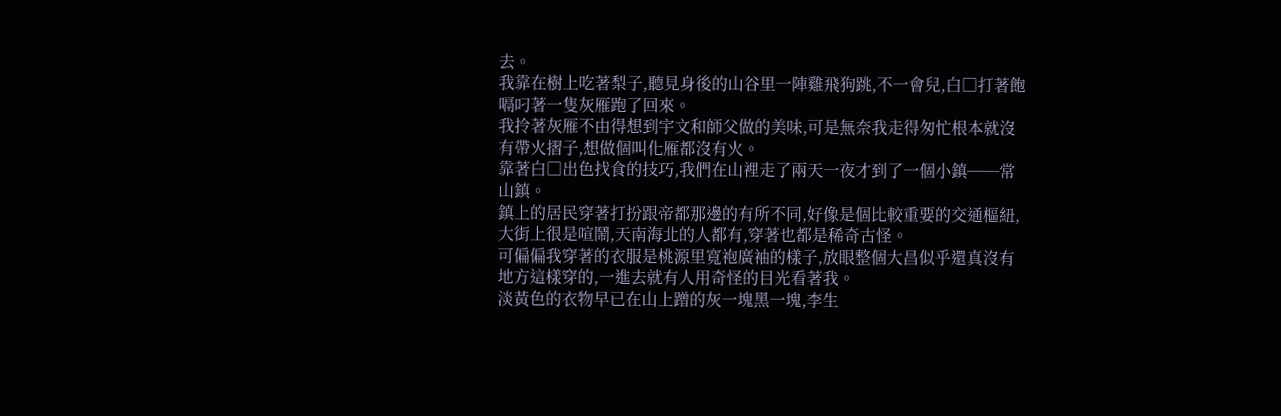去。
我靠在樹上吃著梨子,聽見身後的山谷里一陣雞飛狗跳,不一會兒,白□打著飽嗝叼著一隻灰雁跑了回來。
我拎著灰雁不由得想到宇文和師父做的美味,可是無奈我走得匆忙根本就沒有帶火摺子,想做個叫化雁都沒有火。
靠著白□出色找食的技巧,我們在山裡走了兩天一夜才到了一個小鎮──常山鎮。
鎮上的居民穿著打扮跟帝都那邊的有所不同,好像是個比較重要的交通樞紐,大街上很是喧鬧,天南海北的人都有,穿著也都是稀奇古怪。
可偏偏我穿著的衣服是桃源里寬袍廣袖的樣子,放眼整個大昌似乎還真沒有地方這樣穿的,一進去就有人用奇怪的目光看著我。
淡黃色的衣物早已在山上蹭的灰一塊黑一塊,李生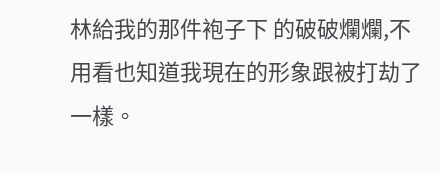林給我的那件袍子下 的破破爛爛,不用看也知道我現在的形象跟被打劫了一樣。